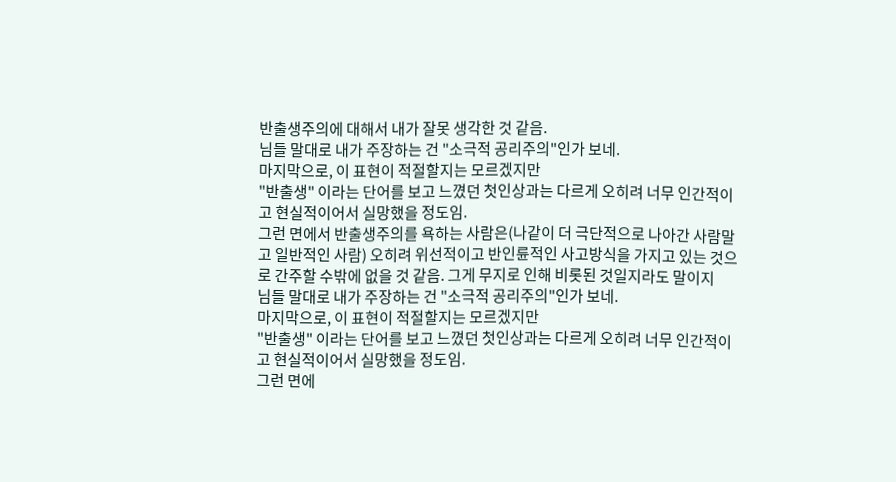반출생주의에 대해서 내가 잘못 생각한 것 같음.
님들 말대로 내가 주장하는 건 "소극적 공리주의"인가 보네.
마지막으로, 이 표현이 적절할지는 모르겠지만
"반출생" 이라는 단어를 보고 느꼈던 첫인상과는 다르게 오히려 너무 인간적이고 현실적이어서 실망했을 정도임.
그런 면에서 반출생주의를 욕하는 사람은(나같이 더 극단적으로 나아간 사람말고 일반적인 사람) 오히려 위선적이고 반인륜적인 사고방식을 가지고 있는 것으로 간주할 수밖에 없을 것 같음. 그게 무지로 인해 비롯된 것일지라도 말이지
님들 말대로 내가 주장하는 건 "소극적 공리주의"인가 보네.
마지막으로, 이 표현이 적절할지는 모르겠지만
"반출생" 이라는 단어를 보고 느꼈던 첫인상과는 다르게 오히려 너무 인간적이고 현실적이어서 실망했을 정도임.
그런 면에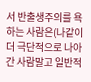서 반출생주의를 욕하는 사람은(나같이 더 극단적으로 나아간 사람말고 일반적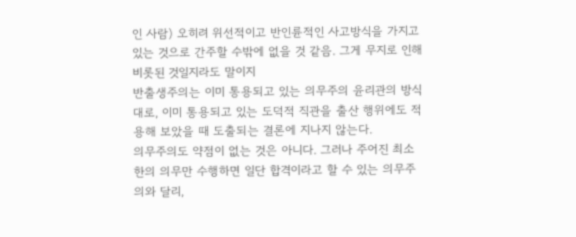인 사람) 오히려 위선적이고 반인륜적인 사고방식을 가지고 있는 것으로 간주할 수밖에 없을 것 같음. 그게 무지로 인해 비롯된 것일지라도 말이지
반출생주의는 이미 통용되고 있는 의무주의 윤리관의 방식대로, 이미 통용되고 있는 도덕적 직관을 출산 행위에도 적용해 보았을 때 도출되는 결론에 지나지 않는다.
의무주의도 약점이 없는 것은 아니다. 그러나 주어진 최소한의 의무만 수행하면 일단 합격이라고 할 수 있는 의무주의와 달리,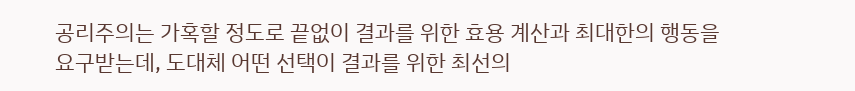공리주의는 가혹할 정도로 끝없이 결과를 위한 효용 계산과 최대한의 행동을 요구받는데, 도대체 어떤 선택이 결과를 위한 최선의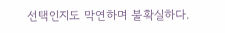선택인지도 막연하며 불확실하다.